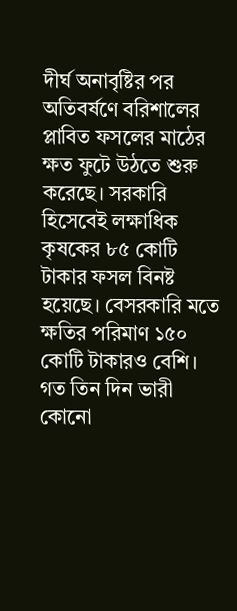দীর্ঘ অনাবৃষ্টির পর অতিবর্ষণে বরিশালের প্লাবিত ফসলের মাঠের ক্ষত ফুটে উঠতে শুরু করেছে। সরকারি হিসেবেই লক্ষাধিক কৃষকের ৮৫ কোটি টাকার ফসল বিনষ্ট হয়েছে। বেসরকারি মতে ক্ষতির পরিমাণ ১৫০ কোটি টাকারও বেশি। গত তিন দিন ভারী কোনো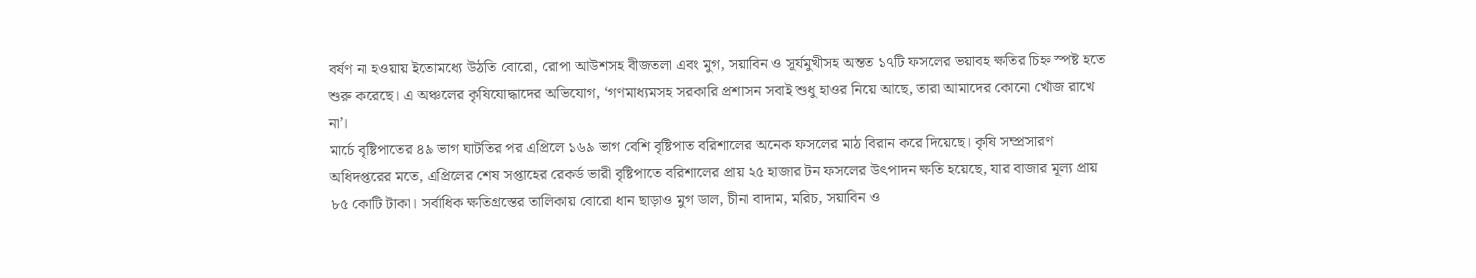বর্ষণ না হওয়ায় ইতোমধ্যে উঠতি বোরো, রোপা আউশসহ বীজতলা এবং মুগ, সয়াবিন ও সূর্যমুখীসহ অন্তত ১৭টি ফসলের ভয়াবহ ক্ষতির চিহ্ন স্পষ্ট হতে শুরু করেছে। এ অঞ্চলের কৃষিযোদ্ধাদের অভিযোগ, ‘গণমাধ্যমসহ সরকারি প্রশাসন সবাই শুধু হাওর নিয়ে আছে, তারা আমাদের কোনো খোঁজ রাখে না’।
মার্চে বৃষ্টিপাতের ৪৯ ভাগ ঘাটতির পর এপ্রিলে ১৬৯ ভাগ বেশি বৃষ্টিপাত বরিশালের অনেক ফসলের মাঠ বিরান করে দিয়েছে। কৃষি সম্প্রসারণ অধিদপ্তরের মতে, এপ্রিলের শেষ সপ্তাহের রেকর্ড ভারী বৃষ্টিপাতে বরিশালের প্রায় ২৫ হাজার টন ফসলের উৎপাদন ক্ষতি হয়েছে, যার বাজার মূল্য প্রায় ৮৫ কোটি টাকা। সর্বাধিক ক্ষতিগ্রস্তের তালিকায় বোরো ধান ছাড়াও মুগ ডাল, চীনা বাদাম, মরিচ, সয়াবিন ও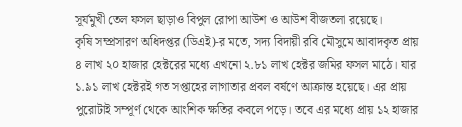সূর্যমুখী তেল ফসল ছাড়াও বিপুল রোপা আউশ ও আউশ বীজতলা রয়েছে।
কৃষি সম্প্রসারণ অধিদপ্তর (ডিএই)-র মতে, সদ্য বিদায়ী রবি মৌসুমে আবাদকৃত প্রায় ৪ লাখ ২০ হাজার হেক্টরের মধ্যে এখনো ২.৮১ লাখ হেক্টর জমির ফসল মাঠে। যার ১.৯১ লাখ হেক্টরই গত সপ্তাহের লাগাতার প্রবল বর্ষণে আক্রান্ত হয়েছে। এর প্রায় পুরোটাই সম্পূর্ণ থেকে আংশিক ক্ষতির কবলে পড়ে। তবে এর মধ্যে প্রায় ১২ হাজার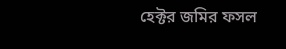হেক্টর জমির ফসল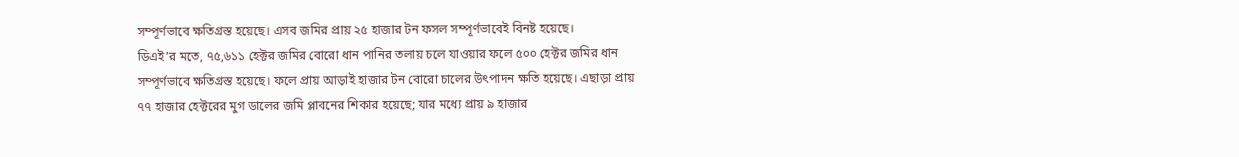সম্পূর্ণভাবে ক্ষতিগ্রস্ত হয়েছে। এসব জমির প্রায় ২৫ হাজার টন ফসল সম্পূর্ণভাবেই বিনষ্ট হয়েছে।
ডিএই’র মতে, ৭৫,৬১১ হেক্টর জমির বোরো ধান পানির তলায় চলে যাওয়ার ফলে ৫০০ হেক্টর জমির ধান সম্পূর্ণভাবে ক্ষতিগ্রস্ত হয়েছে। ফলে প্রায় আড়াই হাজার টন বোরো চালের উৎপাদন ক্ষতি হয়েছে। এছাড়া প্রায় ৭৭ হাজার হেক্টরের মুগ ডালের জমি প্লাবনের শিকার হয়েছে; যার মধ্যে প্রায় ৯ হাজার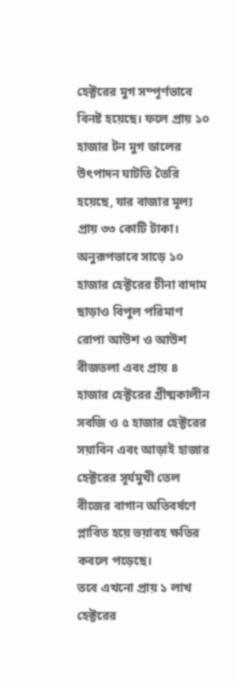হেক্টরের মুগ সম্পূর্ণভাবে বিনষ্ট হয়েছে। ফলে প্রায় ১০ হাজার টন মুগ ডালের উৎপাদন ঘাটতি তৈরি হয়েছে, যার বাজার মূল্য প্রায় ৩৩ কোটি টাকা।
অনুরূপভাবে সাড়ে ১০ হাজার হেক্টরের চীনা বাদাম ছাড়াও বিপুল পরিমাণ রোপা আউশ ও আউশ বীজতলা এবং প্রায় ৪ হাজার হেক্টরের গ্রীষ্মকালীন সবজি ও ৫ হাজার হেক্টরের সয়াবিন এবং আড়াই হাজার হেক্টরের সূর্যমুখী তেল বীজের বাগান অতিবর্ষণে প্লাবিত হয়ে ভয়াবহ ক্ষতির কবলে পড়েছে।
তবে এখনো প্রায় ১ লাখ হেক্টরের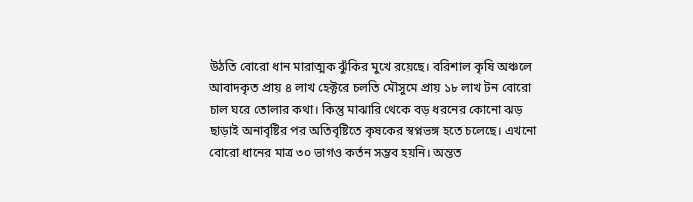উঠতি বোরো ধান মারাত্মক ঝুঁকির মুখে রয়েছে। বরিশাল কৃষি অঞ্চলে আবাদকৃত প্রায় ৪ লাখ হেক্টরে চলতি মৌসুমে প্রায় ১৮ লাখ টন বোরো চাল ঘরে তোলার কথা। কিন্তু মাঝারি থেকে বড় ধরনের কোনো ঝড় ছাড়াই অনাবৃষ্টির পর অতিবৃষ্টিতে কৃষকের স্বপ্নভঙ্গ হতে চলেছে। এখনো বোরো ধানের মাত্র ৩০ ভাগও কর্তন সম্ভব হয়নি। অন্তত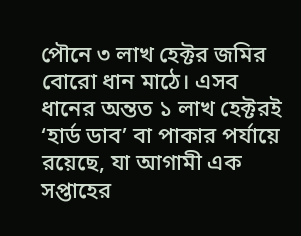পৌনে ৩ লাখ হেক্টর জমির বোরো ধান মাঠে। এসব ধানের অন্তত ১ লাখ হেক্টরই ‘হার্ড ডাব’ বা পাকার পর্যায়ে রয়েছে, যা আগামী এক সপ্তাহের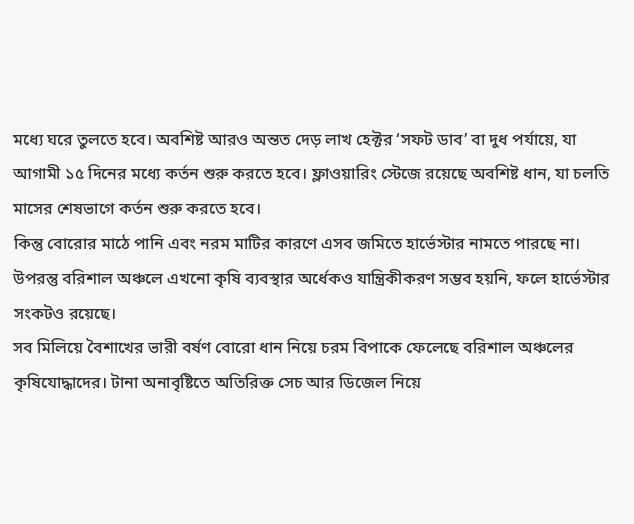মধ্যে ঘরে তুলতে হবে। অবশিষ্ট আরও অন্তত দেড় লাখ হেক্টর ‘সফট ডাব’ বা দুধ পর্যায়ে, যা আগামী ১৫ দিনের মধ্যে কর্তন শুরু করতে হবে। ফ্লাওয়ারিং স্টেজে রয়েছে অবশিষ্ট ধান, যা চলতি মাসের শেষভাগে কর্তন শুরু করতে হবে।
কিন্তু বোরোর মাঠে পানি এবং নরম মাটির কারণে এসব জমিতে হার্ভেস্টার নামতে পারছে না। উপরন্তু বরিশাল অঞ্চলে এখনো কৃষি ব্যবস্থার অর্ধেকও যান্ত্রিকীকরণ সম্ভব হয়নি, ফলে হার্ভেস্টার সংকটও রয়েছে।
সব মিলিয়ে বৈশাখের ভারী বর্ষণ বোরো ধান নিয়ে চরম বিপাকে ফেলেছে বরিশাল অঞ্চলের কৃষিযোদ্ধাদের। টানা অনাবৃষ্টিতে অতিরিক্ত সেচ আর ডিজেল নিয়ে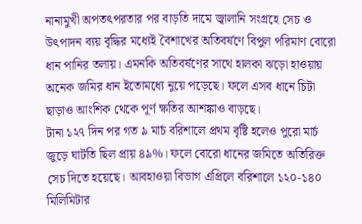নানামুখী অপতৎপরতার পর বাড়তি দামে জ্বালানি সংগ্রহে সেচ ও উৎপাদন ব্যয় বৃদ্ধির মধ্যেই বৈশাখের অতিবর্ষণে বিপুল পরিমাণ বোরো ধান পানির তলায়। এমনকি অতিবর্ষণের সাথে হালকা ঝড়ো হাওয়ায় অনেক জমির ধান ইতোমধ্যে নুয়ে পড়েছে। ফলে এসব ধানে চিটা ছাড়াও আংশিক থেকে পূর্ণ ক্ষতির আশঙ্কাও বাড়ছে।
টানা ১২৭ দিন পর গত ৯ মার্চ বরিশালে প্রথম বৃষ্টি হলেও পুরো মার্চ জুড়ে ঘাটতি ছিল প্রায় ৪৯%। ফলে বোরো ধানের জমিতে অতিরিক্ত সেচ দিতে হয়েছে। আবহাওয়া বিভাগ এপ্রিলে বরিশালে ১২০-১৪০ মিলিমিটার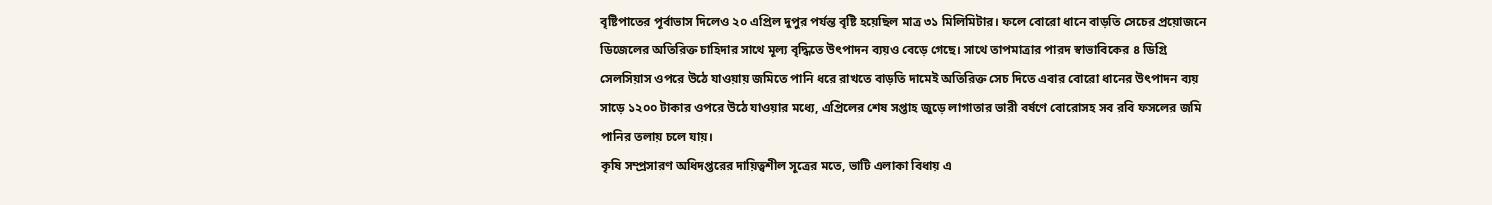বৃষ্টিপাতের পূর্বাভাস দিলেও ২০ এপ্রিল দুপুর পর্যন্ত বৃষ্টি হয়েছিল মাত্র ৩১ মিলিমিটার। ফলে বোরো ধানে বাড়তি সেচের প্রয়োজনে ডিজেলের অতিরিক্ত চাহিদার সাথে মূল্য বৃদ্ধিতে উৎপাদন ব্যয়ও বেড়ে গেছে। সাথে তাপমাত্রার পারদ স্বাভাবিকের ৪ ডিগ্রি সেলসিয়াস ওপরে উঠে যাওয়ায় জমিতে পানি ধরে রাখতে বাড়তি দামেই অতিরিক্ত সেচ দিতে এবার বোরো ধানের উৎপাদন ব্যয় সাড়ে ১২০০ টাকার ওপরে উঠে যাওয়ার মধ্যে, এপ্রিলের শেষ সপ্তাহ জুড়ে লাগাতার ভারী বর্ষণে বোরোসহ সব রবি ফসলের জমি পানির তলায় চলে যায়।
কৃষি সম্প্রসারণ অধিদপ্তরের দায়িত্বশীল সূত্রের মতে, ভাটি এলাকা বিধায় এ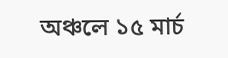অঞ্চলে ১৫ মার্চ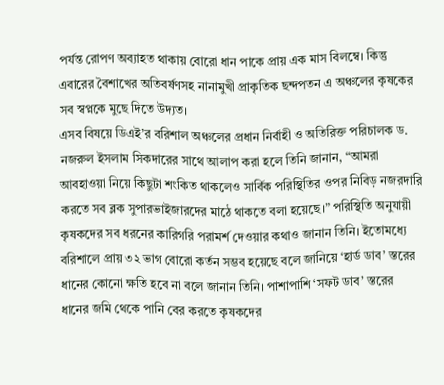পর্যন্ত রোপণ অব্যাহত থাকায় বোরো ধান পাকে প্রায় এক মাস বিলম্বে। কিন্তু এবারের বৈশাখের অতিবর্ষণসহ নানামুখী প্রাকৃতিক ছন্দপতন এ অঞ্চলের কৃষকের সব স্বপ্নকে মুছে দিতে উদ্যত।
এসব বিষয়ে ডিএই’র বরিশাল অঞ্চলের প্রধান নির্বাহী ও অতিরিক্ত পরিচালক ড. নজরুল ইসলাম সিকদারের সাথে আলাপ করা হলে তিনি জানান, “আমরা আবহাওয়া নিয়ে কিছুটা শংকিত থাকলেও সার্বিক পরিস্থিতির ওপর নিবিড় নজরদারি করতে সব ব্লক সুপারভাইজারদের মাঠে থাকতে বলা হয়েছে।” পরিস্থিতি অনুযায়ী কৃষকদের সব ধরনের কারিগরি পরামর্শ দেওয়ার কথাও জানান তিনি। ইতোমধ্যে বরিশালে প্রায় ৩২ ভাগ বোরো কর্তন সম্ভব হয়েছে বলে জানিয়ে ‘হার্ড ডাব’ স্তরের ধানের কোনো ক্ষতি হবে না বলে জানান তিনি। পাশাপাশি ‘সফট ডাব’ স্তরের ধানের জমি থেকে পানি বের করতে কৃষকদের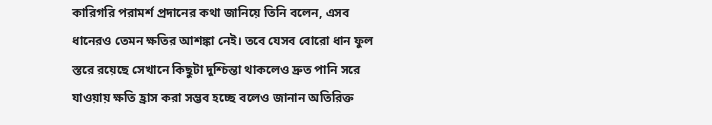কারিগরি পরামর্শ প্রদানের কথা জানিয়ে তিনি বলেন, এসব ধানেরও তেমন ক্ষতির আশঙ্কা নেই। তবে যেসব বোরো ধান ফুল স্তরে রয়েছে সেখানে কিছুটা দুশ্চিন্তা থাকলেও দ্রুত পানি সরে যাওয়ায় ক্ষতি হ্রাস করা সম্ভব হচ্ছে বলেও জানান অতিরিক্ত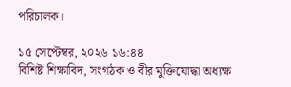পরিচালক।

১৫ সেপ্টেম্বর, ২০২৬ ১৬:৪৪
বিশিষ্ট শিক্ষাবিদ, সংগঠক ও বীর মুক্তিযোদ্ধা অধ্যক্ষ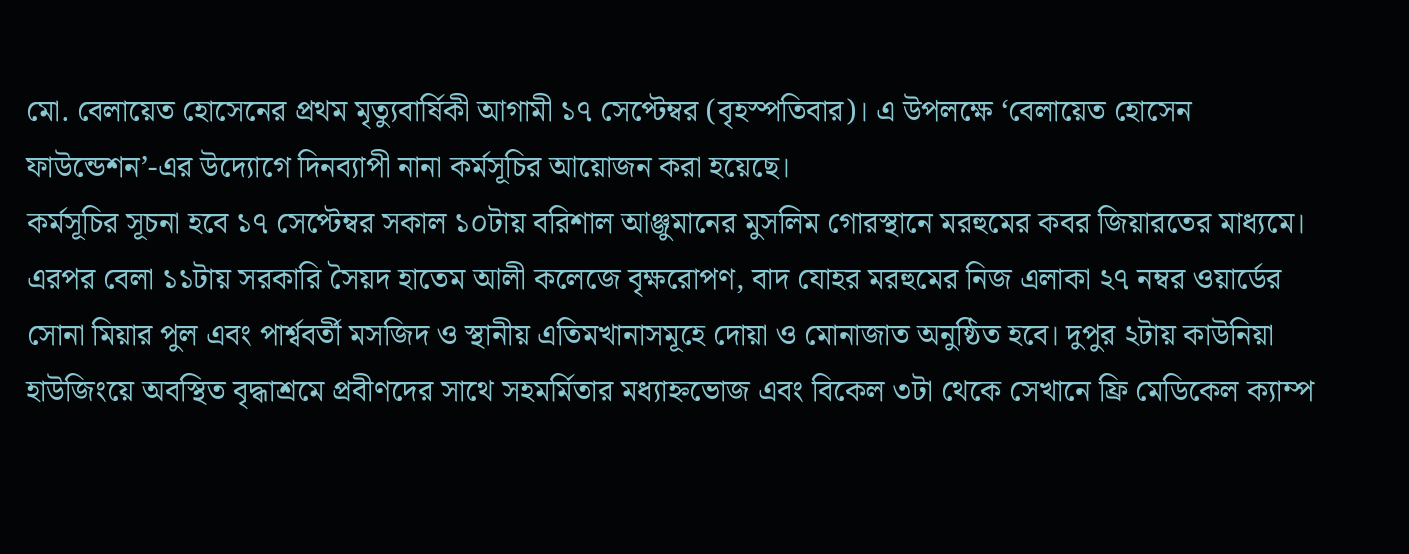মো. বেলায়েত হোসেনের প্রথম মৃত্যুবার্ষিকী আগামী ১৭ সেপ্টেম্বর (বৃহস্পতিবার)। এ উপলক্ষে ‘বেলায়েত হোসেন ফাউন্ডেশন’-এর উদ্যোগে দিনব্যাপী নানা কর্মসূচির আয়োজন করা হয়েছে।
কর্মসূচির সূচনা হবে ১৭ সেপ্টেম্বর সকাল ১০টায় বরিশাল আঞ্জুমানের মুসলিম গোরস্থানে মরহুমের কবর জিয়ারতের মাধ্যমে। এরপর বেলা ১১টায় সরকারি সৈয়দ হাতেম আলী কলেজে বৃক্ষরোপণ, বাদ যোহর মরহুমের নিজ এলাকা ২৭ নম্বর ওয়ার্ডের সোনা মিয়ার পুল এবং পার্শ্ববর্তী মসজিদ ও স্থানীয় এতিমখানাসমূহে দোয়া ও মোনাজাত অনুষ্ঠিত হবে। দুপুর ২টায় কাউনিয়া হাউজিংয়ে অবস্থিত বৃদ্ধাশ্রমে প্রবীণদের সাথে সহমর্মিতার মধ্যাহ্নভোজ এবং বিকেল ৩টা থেকে সেখানে ফ্রি মেডিকেল ক্যাম্প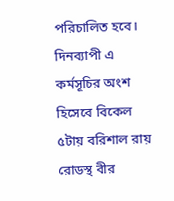পরিচালিত হবে।
দিনব্যাপী এ কর্মসূচির অংশ হিসেবে বিকেল ৫টায় বরিশাল রায় রোডস্থ বীর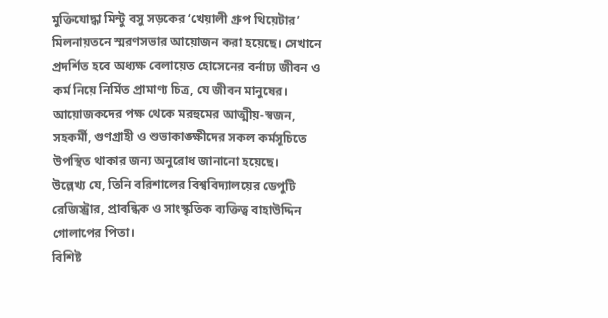মুক্তিযোদ্ধা মিন্টু বসু সড়কের ‘খেয়ালী গ্রুপ থিয়েটার’ মিলনায়তনে স্মরণসভার আয়োজন করা হয়েছে। সেখানে প্রদর্শিত হবে অধ্যক্ষ বেলায়েত হোসেনের বর্নাঢ্য জীবন ও কর্ম নিয়ে নির্মিত প্রামাণ্য চিত্র, যে জীবন মানুষের।
আয়োজকদের পক্ষ থেকে মরহুমের আত্মীয়-স্বজন, সহকর্মী, গুণগ্রাহী ও শুভাকাঙ্ক্ষীদের সকল কর্মসূচিতে উপস্থিত থাকার জন্য অনুরোধ জানানো হয়েছে।
উল্লেখ্য যে, তিনি বরিশালের বিশ্ববিদ্যালয়ের ডেপুটি রেজিস্ট্রার, প্রাবন্ধিক ও সাংস্কৃতিক ব্যক্তিত্ব বাহাউদ্দিন গোলাপের পিতা।
বিশিষ্ট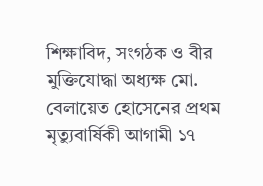শিক্ষাবিদ, সংগঠক ও বীর মুক্তিযোদ্ধা অধ্যক্ষ মো. বেলায়েত হোসেনের প্রথম মৃত্যুবার্ষিকী আগামী ১৭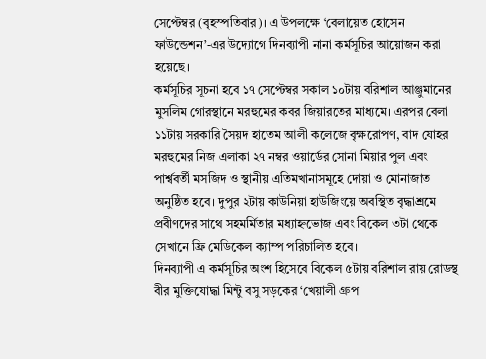সেপ্টেম্বর (বৃহস্পতিবার)। এ উপলক্ষে ‘বেলায়েত হোসেন ফাউন্ডেশন’-এর উদ্যোগে দিনব্যাপী নানা কর্মসূচির আয়োজন করা হয়েছে।
কর্মসূচির সূচনা হবে ১৭ সেপ্টেম্বর সকাল ১০টায় বরিশাল আঞ্জুমানের মুসলিম গোরস্থানে মরহুমের কবর জিয়ারতের মাধ্যমে। এরপর বেলা ১১টায় সরকারি সৈয়দ হাতেম আলী কলেজে বৃক্ষরোপণ, বাদ যোহর মরহুমের নিজ এলাকা ২৭ নম্বর ওয়ার্ডের সোনা মিয়ার পুল এবং পার্শ্ববর্তী মসজিদ ও স্থানীয় এতিমখানাসমূহে দোয়া ও মোনাজাত অনুষ্ঠিত হবে। দুপুর ২টায় কাউনিয়া হাউজিংয়ে অবস্থিত বৃদ্ধাশ্রমে প্রবীণদের সাথে সহমর্মিতার মধ্যাহ্নভোজ এবং বিকেল ৩টা থেকে সেখানে ফ্রি মেডিকেল ক্যাম্প পরিচালিত হবে।
দিনব্যাপী এ কর্মসূচির অংশ হিসেবে বিকেল ৫টায় বরিশাল রায় রোডস্থ বীর মুক্তিযোদ্ধা মিন্টু বসু সড়কের ‘খেয়ালী গ্রুপ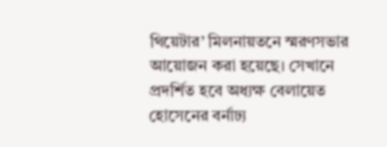থিয়েটার’ মিলনায়তনে স্মরণসভার আয়োজন করা হয়েছে। সেখানে প্রদর্শিত হবে অধ্যক্ষ বেলায়েত হোসেনের বর্নাঢ্য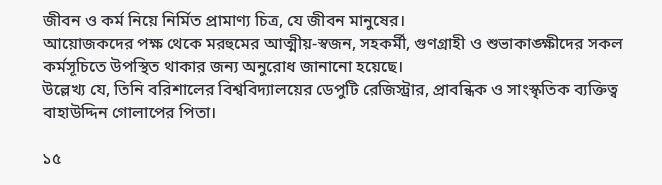জীবন ও কর্ম নিয়ে নির্মিত প্রামাণ্য চিত্র, যে জীবন মানুষের।
আয়োজকদের পক্ষ থেকে মরহুমের আত্মীয়-স্বজন, সহকর্মী, গুণগ্রাহী ও শুভাকাঙ্ক্ষীদের সকল কর্মসূচিতে উপস্থিত থাকার জন্য অনুরোধ জানানো হয়েছে।
উল্লেখ্য যে, তিনি বরিশালের বিশ্ববিদ্যালয়ের ডেপুটি রেজিস্ট্রার, প্রাবন্ধিক ও সাংস্কৃতিক ব্যক্তিত্ব বাহাউদ্দিন গোলাপের পিতা।

১৫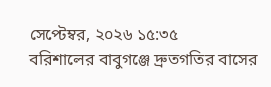সেপ্টেম্বর, ২০২৬ ১৫:৩৫
বরিশালের বাবুগঞ্জে দ্রুতগতির বাসের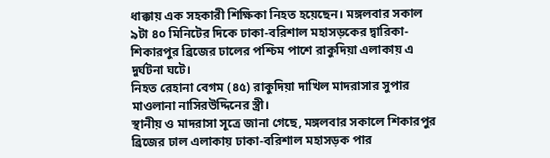ধাক্কায় এক সহকারী শিক্ষিকা নিহত হয়েছেন। মঙ্গলবার সকাল ৯টা ৪০ মিনিটের দিকে ঢাকা-বরিশাল মহাসড়কের দ্বারিকা-শিকারপুর ব্রিজের ঢালের পশ্চিম পাশে রাকুদিয়া এলাকায় এ দুর্ঘটনা ঘটে।
নিহত রেহানা বেগম (৪৫) রাকুদিয়া দাখিল মাদরাসার সুপার মাওলানা নাসিরউদ্দিনের স্ত্রী।
স্থানীয় ও মাদরাসা সূত্রে জানা গেছে, মঙ্গলবার সকালে শিকারপুর ব্রিজের ঢাল এলাকায় ঢাকা-বরিশাল মহাসড়ক পার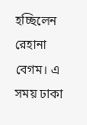হচ্ছিলেন রেহানা বেগম। এ সময় ঢাকা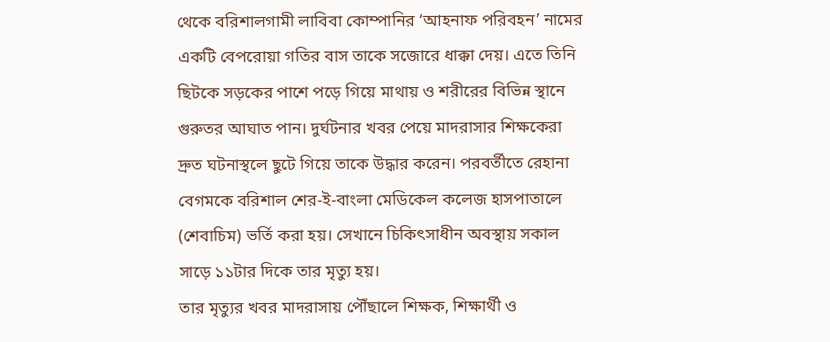থেকে বরিশালগামী লাবিবা কোম্পানির ‘আহনাফ পরিবহন’ নামের একটি বেপরোয়া গতির বাস তাকে সজোরে ধাক্কা দেয়। এতে তিনি ছিটকে সড়কের পাশে পড়ে গিয়ে মাথায় ও শরীরের বিভিন্ন স্থানে গুরুতর আঘাত পান। দুর্ঘটনার খবর পেয়ে মাদরাসার শিক্ষকেরা দ্রুত ঘটনাস্থলে ছুটে গিয়ে তাকে উদ্ধার করেন। পরবর্তীতে রেহানা বেগমকে বরিশাল শের-ই-বাংলা মেডিকেল কলেজ হাসপাতালে (শেবাচিম) ভর্তি করা হয়। সেখানে চিকিৎসাধীন অবস্থায় সকাল সাড়ে ১১টার দিকে তার মৃত্যু হয়।
তার মৃত্যুর খবর মাদরাসায় পৌঁছালে শিক্ষক, শিক্ষার্থী ও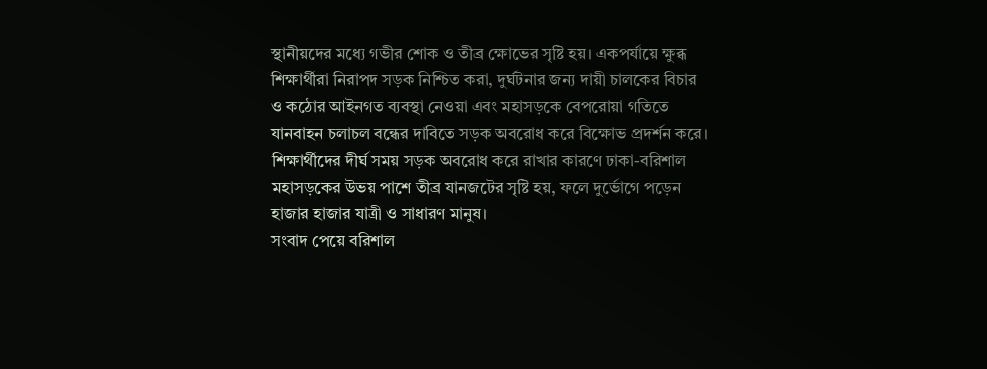স্থানীয়দের মধ্যে গভীর শোক ও তীব্র ক্ষোভের সৃষ্টি হয়। একপর্যায়ে ক্ষুব্ধ শিক্ষার্থীরা নিরাপদ সড়ক নিশ্চিত করা, দুর্ঘটনার জন্য দায়ী চালকের বিচার ও কঠোর আইনগত ব্যবস্থা নেওয়া এবং মহাসড়কে বেপরোয়া গতিতে যানবাহন চলাচল বন্ধের দাবিতে সড়ক অবরোধ করে বিক্ষোভ প্রদর্শন করে।
শিক্ষার্থীদের দীর্ঘ সময় সড়ক অবরোধ করে রাখার কারণে ঢাকা-বরিশাল মহাসড়কের উভয় পাশে তীব্র যানজটের সৃষ্টি হয়, ফলে দুর্ভোগে পড়েন হাজার হাজার যাত্রী ও সাধারণ মানুষ।
সংবাদ পেয়ে বরিশাল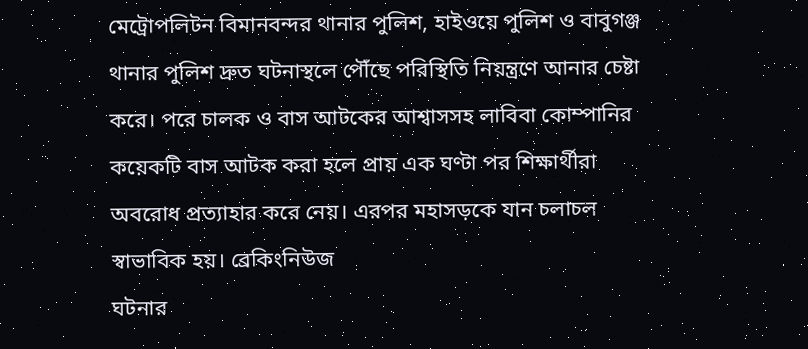মেট্রোপলিটন বিমানবন্দর থানার পুলিশ, হাইওয়ে পুলিশ ও বাবুগঞ্জ থানার পুলিশ দ্রুত ঘটনাস্থলে পৌঁছে পরিস্থিতি নিয়ন্ত্রণে আনার চেষ্টা করে। পরে চালক ও বাস আটকের আশ্বাসসহ লাবিবা কোম্পানির কয়েকটি বাস আটক করা হলে প্রায় এক ঘণ্টা পর শিক্ষার্থীরা অবরোধ প্রত্যাহার করে নেয়। এরপর মহাসড়কে যান চলাচল স্বাভাবিক হয়। ব্রেকিংনিউজ
ঘটনার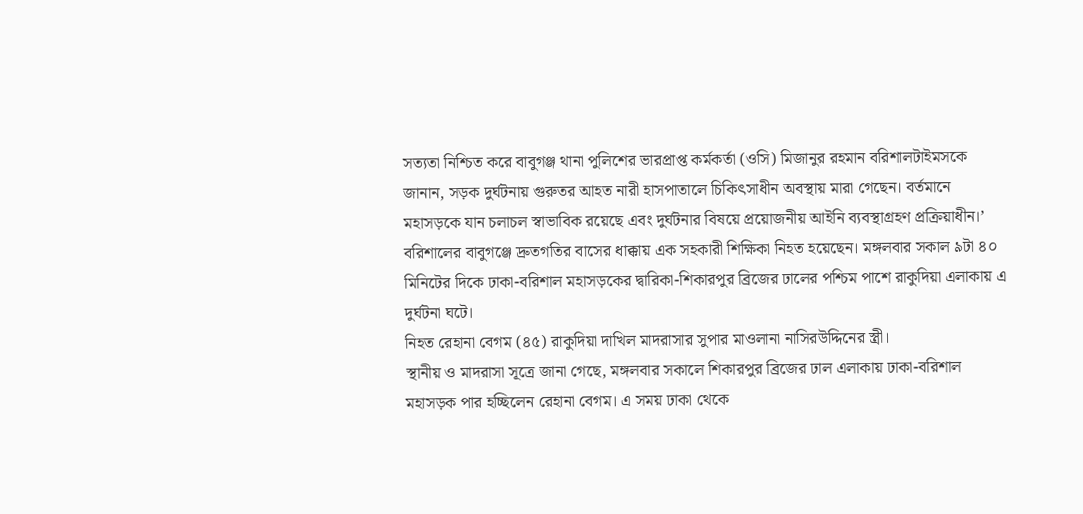সত্যতা নিশ্চিত করে বাবুগঞ্জ থানা পুলিশের ভারপ্রাপ্ত কর্মকর্তা (ওসি) মিজানুর রহমান বরিশালটাইমসকে জানান, সড়ক দুর্ঘটনায় গুরুতর আহত নারী হাসপাতালে চিকিৎসাধীন অবস্থায় মারা গেছেন। বর্তমানে মহাসড়কে যান চলাচল স্বাভাবিক রয়েছে এবং দুর্ঘটনার বিষয়ে প্রয়োজনীয় আইনি ব্যবস্থাগ্রহণ প্রক্রিয়াধীন।’
বরিশালের বাবুগঞ্জে দ্রুতগতির বাসের ধাক্কায় এক সহকারী শিক্ষিকা নিহত হয়েছেন। মঙ্গলবার সকাল ৯টা ৪০ মিনিটের দিকে ঢাকা-বরিশাল মহাসড়কের দ্বারিকা-শিকারপুর ব্রিজের ঢালের পশ্চিম পাশে রাকুদিয়া এলাকায় এ দুর্ঘটনা ঘটে।
নিহত রেহানা বেগম (৪৫) রাকুদিয়া দাখিল মাদরাসার সুপার মাওলানা নাসিরউদ্দিনের স্ত্রী।
স্থানীয় ও মাদরাসা সূত্রে জানা গেছে, মঙ্গলবার সকালে শিকারপুর ব্রিজের ঢাল এলাকায় ঢাকা-বরিশাল মহাসড়ক পার হচ্ছিলেন রেহানা বেগম। এ সময় ঢাকা থেকে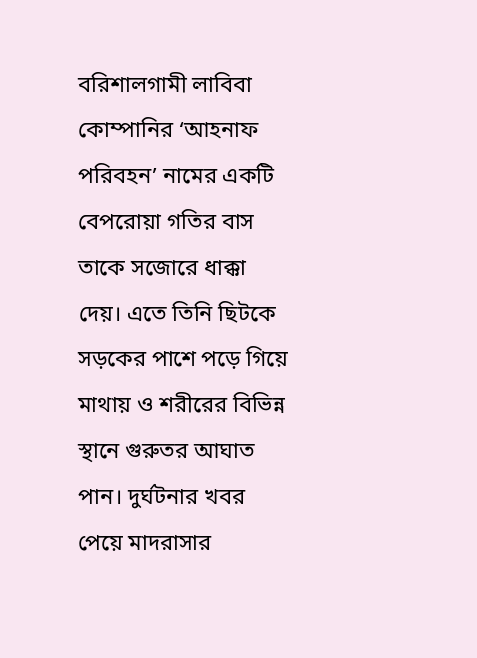বরিশালগামী লাবিবা কোম্পানির ‘আহনাফ পরিবহন’ নামের একটি বেপরোয়া গতির বাস তাকে সজোরে ধাক্কা দেয়। এতে তিনি ছিটকে সড়কের পাশে পড়ে গিয়ে মাথায় ও শরীরের বিভিন্ন স্থানে গুরুতর আঘাত পান। দুর্ঘটনার খবর পেয়ে মাদরাসার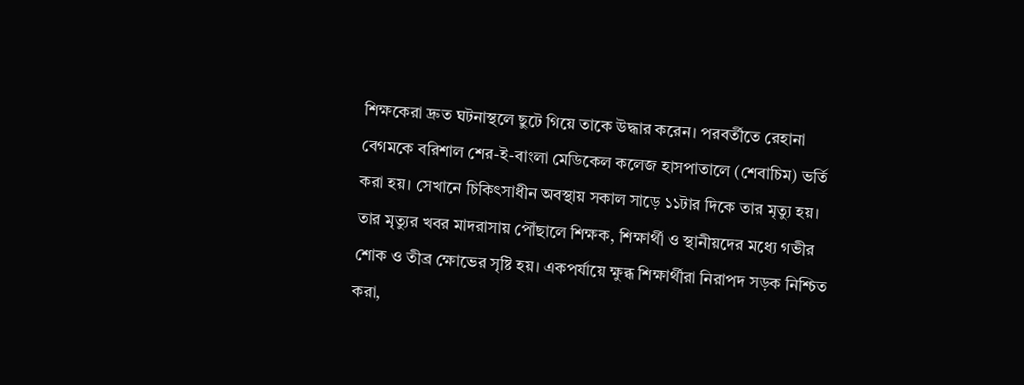শিক্ষকেরা দ্রুত ঘটনাস্থলে ছুটে গিয়ে তাকে উদ্ধার করেন। পরবর্তীতে রেহানা বেগমকে বরিশাল শের-ই-বাংলা মেডিকেল কলেজ হাসপাতালে (শেবাচিম) ভর্তি করা হয়। সেখানে চিকিৎসাধীন অবস্থায় সকাল সাড়ে ১১টার দিকে তার মৃত্যু হয়।
তার মৃত্যুর খবর মাদরাসায় পৌঁছালে শিক্ষক, শিক্ষার্থী ও স্থানীয়দের মধ্যে গভীর শোক ও তীব্র ক্ষোভের সৃষ্টি হয়। একপর্যায়ে ক্ষুব্ধ শিক্ষার্থীরা নিরাপদ সড়ক নিশ্চিত করা,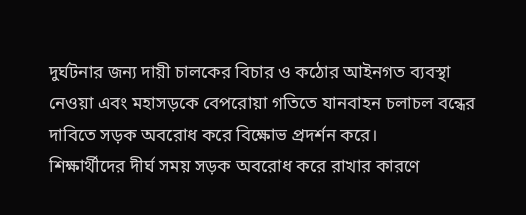দুর্ঘটনার জন্য দায়ী চালকের বিচার ও কঠোর আইনগত ব্যবস্থা নেওয়া এবং মহাসড়কে বেপরোয়া গতিতে যানবাহন চলাচল বন্ধের দাবিতে সড়ক অবরোধ করে বিক্ষোভ প্রদর্শন করে।
শিক্ষার্থীদের দীর্ঘ সময় সড়ক অবরোধ করে রাখার কারণে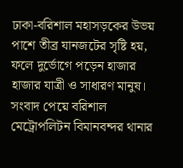ঢাকা-বরিশাল মহাসড়কের উভয় পাশে তীব্র যানজটের সৃষ্টি হয়, ফলে দুর্ভোগে পড়েন হাজার হাজার যাত্রী ও সাধারণ মানুষ।
সংবাদ পেয়ে বরিশাল মেট্রোপলিটন বিমানবন্দর থানার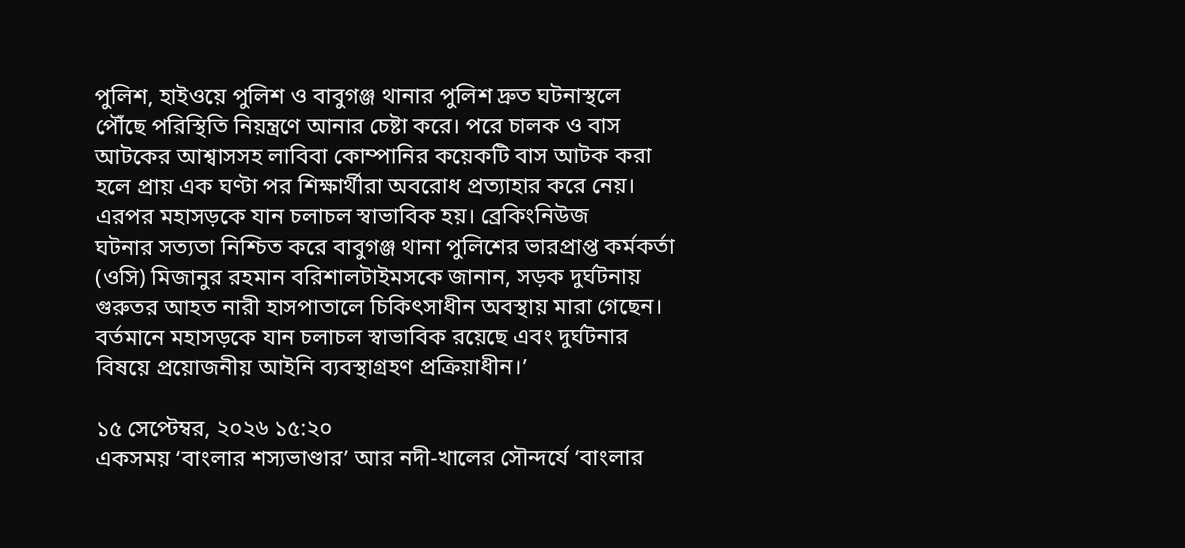পুলিশ, হাইওয়ে পুলিশ ও বাবুগঞ্জ থানার পুলিশ দ্রুত ঘটনাস্থলে পৌঁছে পরিস্থিতি নিয়ন্ত্রণে আনার চেষ্টা করে। পরে চালক ও বাস আটকের আশ্বাসসহ লাবিবা কোম্পানির কয়েকটি বাস আটক করা হলে প্রায় এক ঘণ্টা পর শিক্ষার্থীরা অবরোধ প্রত্যাহার করে নেয়। এরপর মহাসড়কে যান চলাচল স্বাভাবিক হয়। ব্রেকিংনিউজ
ঘটনার সত্যতা নিশ্চিত করে বাবুগঞ্জ থানা পুলিশের ভারপ্রাপ্ত কর্মকর্তা (ওসি) মিজানুর রহমান বরিশালটাইমসকে জানান, সড়ক দুর্ঘটনায় গুরুতর আহত নারী হাসপাতালে চিকিৎসাধীন অবস্থায় মারা গেছেন। বর্তমানে মহাসড়কে যান চলাচল স্বাভাবিক রয়েছে এবং দুর্ঘটনার বিষয়ে প্রয়োজনীয় আইনি ব্যবস্থাগ্রহণ প্রক্রিয়াধীন।’

১৫ সেপ্টেম্বর, ২০২৬ ১৫:২০
একসময় ‘বাংলার শস্যভাণ্ডার’ আর নদী-খালের সৌন্দর্যে ‘বাংলার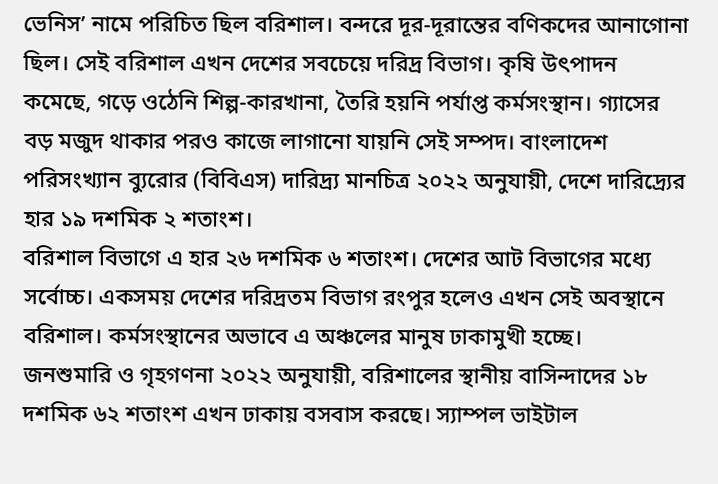ভেনিস’ নামে পরিচিত ছিল বরিশাল। বন্দরে দূর-দূরান্তের বণিকদের আনাগোনা ছিল। সেই বরিশাল এখন দেশের সবচেয়ে দরিদ্র বিভাগ। কৃষি উৎপাদন কমেছে, গড়ে ওঠেনি শিল্প-কারখানা, তৈরি হয়নি পর্যাপ্ত কর্মসংস্থান। গ্যাসের বড় মজুদ থাকার পরও কাজে লাগানো যায়নি সেই সম্পদ। বাংলাদেশ পরিসংখ্যান ব্যুরোর (বিবিএস) দারিদ্র্য মানচিত্র ২০২২ অনুযায়ী, দেশে দারিদ্র্যের হার ১৯ দশমিক ২ শতাংশ।
বরিশাল বিভাগে এ হার ২৬ দশমিক ৬ শতাংশ। দেশের আট বিভাগের মধ্যে সর্বোচ্চ। একসময় দেশের দরিদ্রতম বিভাগ রংপুর হলেও এখন সেই অবস্থানে বরিশাল। কর্মসংস্থানের অভাবে এ অঞ্চলের মানুষ ঢাকামুখী হচ্ছে।
জনশুমারি ও গৃহগণনা ২০২২ অনুযায়ী, বরিশালের স্থানীয় বাসিন্দাদের ১৮ দশমিক ৬২ শতাংশ এখন ঢাকায় বসবাস করছে। স্যাম্পল ভাইটাল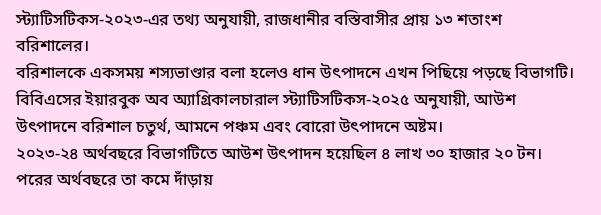স্ট্যাটিসটিকস-২০২৩-এর তথ্য অনুযায়ী, রাজধানীর বস্তিবাসীর প্রায় ১৩ শতাংশ বরিশালের।
বরিশালকে একসময় শস্যভাণ্ডার বলা হলেও ধান উৎপাদনে এখন পিছিয়ে পড়ছে বিভাগটি। বিবিএসের ইয়ারবুক অব অ্যাগ্রিকালচারাল স্ট্যাটিসটিকস-২০২৫ অনুযায়ী, আউশ উৎপাদনে বরিশাল চতুর্থ, আমনে পঞ্চম এবং বোরো উৎপাদনে অষ্টম।
২০২৩-২৪ অর্থবছরে বিভাগটিতে আউশ উৎপাদন হয়েছিল ৪ লাখ ৩০ হাজার ২০ টন।
পরের অর্থবছরে তা কমে দাঁড়ায়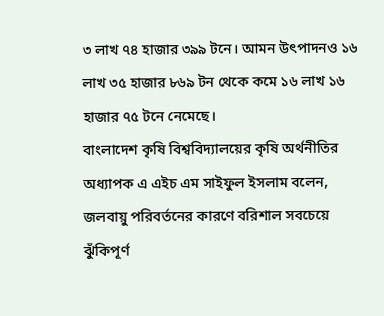৩ লাখ ৭৪ হাজার ৩৯৯ টনে। আমন উৎপাদনও ১৬ লাখ ৩৫ হাজার ৮৬৯ টন থেকে কমে ১৬ লাখ ১৬ হাজার ৭৫ টনে নেমেছে।
বাংলাদেশ কৃষি বিশ্ববিদ্যালয়ের কৃষি অর্থনীতির অধ্যাপক এ এইচ এম সাইফুল ইসলাম বলেন, জলবায়ু পরিবর্তনের কারণে বরিশাল সবচেয়ে ঝুঁকিপূর্ণ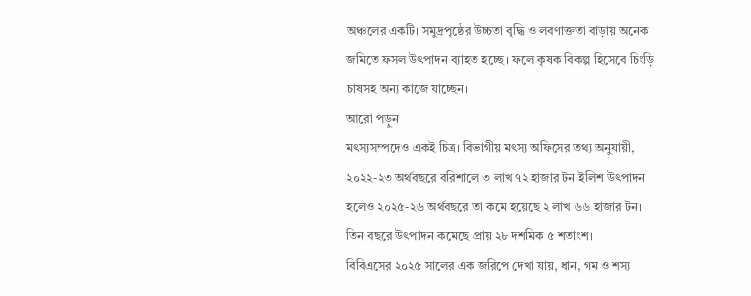অঞ্চলের একটি। সমুদ্রপৃষ্ঠের উচ্চতা বৃদ্ধি ও লবণাক্ততা বাড়ায় অনেক জমিতে ফসল উৎপাদন ব্যাহত হচ্ছে। ফলে কৃষক বিকল্প হিসেবে চিংড়ি চাষসহ অন্য কাজে যাচ্ছেন।
আরো পড়ুন
মৎস্যসম্পদেও একই চিত্র। বিভাগীয় মৎস্য অফিসের তথ্য অনুযায়ী, ২০২২-২৩ অর্থবছরে বরিশালে ৩ লাখ ৭২ হাজার টন ইলিশ উৎপাদন হলেও ২০২৫-২৬ অর্থবছরে তা কমে হয়েছে ২ লাখ ৬৬ হাজার টন। তিন বছরে উৎপাদন কমেছে প্রায় ২৮ দশমিক ৫ শতাংশ।
বিবিএসের ২০২৫ সালের এক জরিপে দেখা যায়, ধান, গম ও শস্য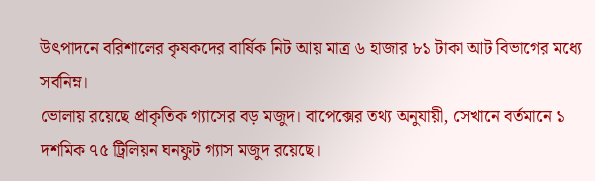উৎপাদনে বরিশালের কৃষকদের বার্ষিক নিট আয় মাত্র ৬ হাজার ৮১ টাকা আট বিভাগের মধ্যে সর্বনিম্ন।
ভোলায় রয়েছে প্রাকৃতিক গ্যাসের বড় মজুদ। বাপেক্সের তথ্য অনুযায়ী, সেখানে বর্তমানে ১ দশমিক ৭৫ ট্রিলিয়ন ঘনফুট গ্যাস মজুদ রয়েছে।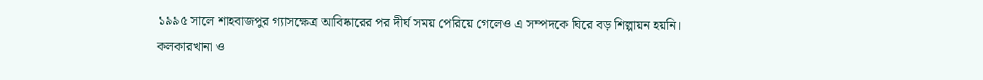১৯৯৫ সালে শাহবাজপুর গ্যাসক্ষেত্র আবিষ্কারের পর দীর্ঘ সময় পেরিয়ে গেলেও এ সম্পদকে ঘিরে বড় শিল্পায়ন হয়নি।
কলকারখানা ও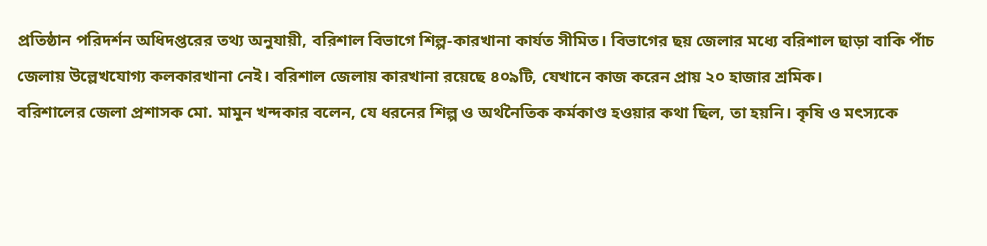প্রতিষ্ঠান পরিদর্শন অধিদপ্তরের তথ্য অনুযায়ী, বরিশাল বিভাগে শিল্প-কারখানা কার্যত সীমিত। বিভাগের ছয় জেলার মধ্যে বরিশাল ছাড়া বাকি পাঁচ জেলায় উল্লেখযোগ্য কলকারখানা নেই। বরিশাল জেলায় কারখানা রয়েছে ৪০৯টি, যেখানে কাজ করেন প্রায় ২০ হাজার শ্রমিক।
বরিশালের জেলা প্রশাসক মো. মামুন খন্দকার বলেন, যে ধরনের শিল্প ও অর্থনৈতিক কর্মকাণ্ড হওয়ার কথা ছিল, তা হয়নি। কৃষি ও মৎস্যকে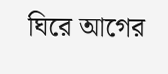ঘিরে আগের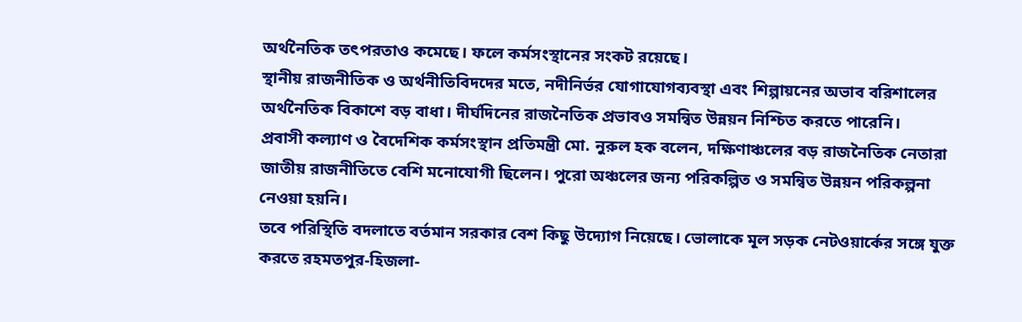অর্থনৈতিক তৎপরতাও কমেছে। ফলে কর্মসংস্থানের সংকট রয়েছে।
স্থানীয় রাজনীতিক ও অর্থনীতিবিদদের মতে, নদীনির্ভর যোগাযোগব্যবস্থা এবং শিল্পায়নের অভাব বরিশালের অর্থনৈতিক বিকাশে বড় বাধা। দীর্ঘদিনের রাজনৈতিক প্রভাবও সমন্বিত উন্নয়ন নিশ্চিত করতে পারেনি।
প্রবাসী কল্যাণ ও বৈদেশিক কর্মসংস্থান প্রতিমন্ত্রী মো. নুরুল হক বলেন, দক্ষিণাঞ্চলের বড় রাজনৈতিক নেতারা জাতীয় রাজনীতিতে বেশি মনোযোগী ছিলেন। পুরো অঞ্চলের জন্য পরিকল্পিত ও সমন্বিত উন্নয়ন পরিকল্পনা নেওয়া হয়নি।
তবে পরিস্থিতি বদলাতে বর্তমান সরকার বেশ কিছু উদ্যোগ নিয়েছে। ভোলাকে মূল সড়ক নেটওয়ার্কের সঙ্গে যুক্ত করতে রহমতপুর-হিজলা-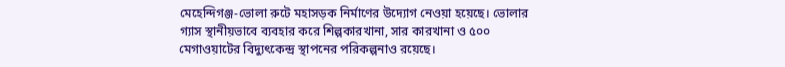মেহেন্দিগঞ্জ-ভোলা রুটে মহাসড়ক নির্মাণের উদ্যোগ নেওয়া হয়েছে। ভোলার গ্যাস স্থানীয়ভাবে ব্যবহার করে শিল্পকারখানা, সার কারখানা ও ৫০০ মেগাওয়াটের বিদ্যুৎকেন্দ্র স্থাপনের পরিকল্পনাও রয়েছে।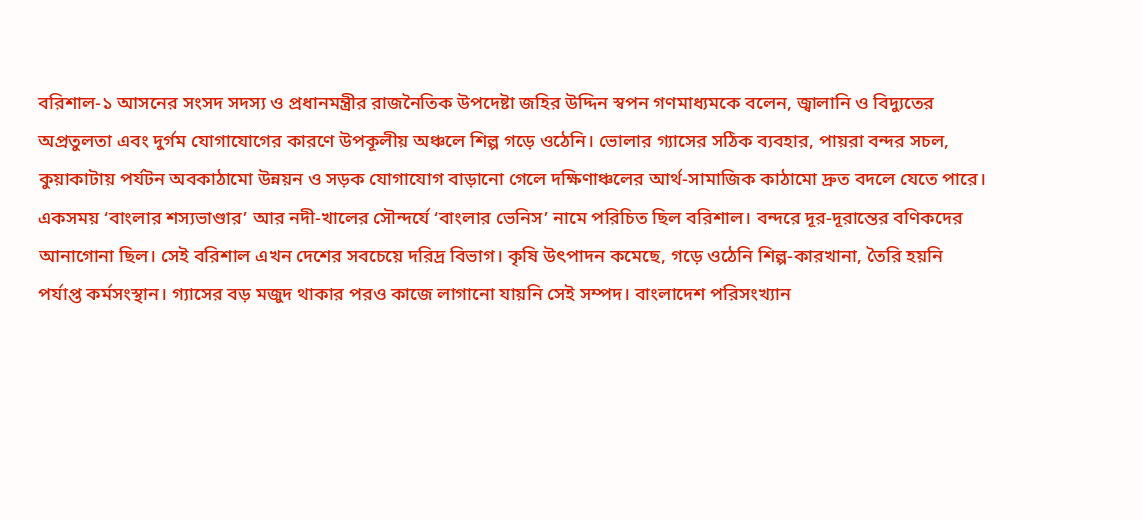বরিশাল-১ আসনের সংসদ সদস্য ও প্রধানমন্ত্রীর রাজনৈতিক উপদেষ্টা জহির উদ্দিন স্বপন গণমাধ্যমকে বলেন, জ্বালানি ও বিদ্যুতের অপ্রতুলতা এবং দুর্গম যোগাযোগের কারণে উপকূলীয় অঞ্চলে শিল্প গড়ে ওঠেনি। ভোলার গ্যাসের সঠিক ব্যবহার, পায়রা বন্দর সচল, কুয়াকাটায় পর্যটন অবকাঠামো উন্নয়ন ও সড়ক যোগাযোগ বাড়ানো গেলে দক্ষিণাঞ্চলের আর্থ-সামাজিক কাঠামো দ্রুত বদলে যেতে পারে।
একসময় ‘বাংলার শস্যভাণ্ডার’ আর নদী-খালের সৌন্দর্যে ‘বাংলার ভেনিস’ নামে পরিচিত ছিল বরিশাল। বন্দরে দূর-দূরান্তের বণিকদের আনাগোনা ছিল। সেই বরিশাল এখন দেশের সবচেয়ে দরিদ্র বিভাগ। কৃষি উৎপাদন কমেছে, গড়ে ওঠেনি শিল্প-কারখানা, তৈরি হয়নি পর্যাপ্ত কর্মসংস্থান। গ্যাসের বড় মজুদ থাকার পরও কাজে লাগানো যায়নি সেই সম্পদ। বাংলাদেশ পরিসংখ্যান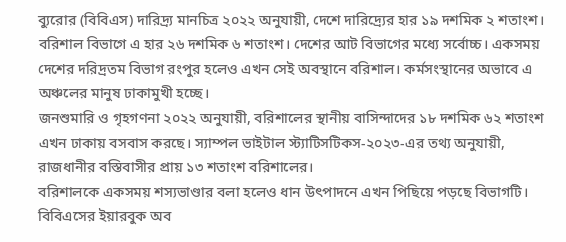ব্যুরোর (বিবিএস) দারিদ্র্য মানচিত্র ২০২২ অনুযায়ী, দেশে দারিদ্র্যের হার ১৯ দশমিক ২ শতাংশ।
বরিশাল বিভাগে এ হার ২৬ দশমিক ৬ শতাংশ। দেশের আট বিভাগের মধ্যে সর্বোচ্চ। একসময় দেশের দরিদ্রতম বিভাগ রংপুর হলেও এখন সেই অবস্থানে বরিশাল। কর্মসংস্থানের অভাবে এ অঞ্চলের মানুষ ঢাকামুখী হচ্ছে।
জনশুমারি ও গৃহগণনা ২০২২ অনুযায়ী, বরিশালের স্থানীয় বাসিন্দাদের ১৮ দশমিক ৬২ শতাংশ এখন ঢাকায় বসবাস করছে। স্যাম্পল ভাইটাল স্ট্যাটিসটিকস-২০২৩-এর তথ্য অনুযায়ী, রাজধানীর বস্তিবাসীর প্রায় ১৩ শতাংশ বরিশালের।
বরিশালকে একসময় শস্যভাণ্ডার বলা হলেও ধান উৎপাদনে এখন পিছিয়ে পড়ছে বিভাগটি। বিবিএসের ইয়ারবুক অব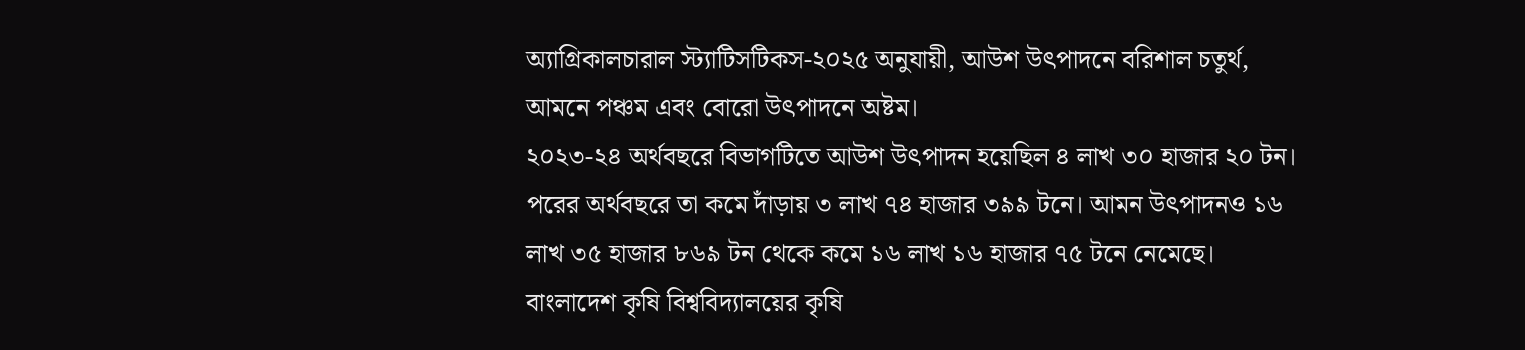অ্যাগ্রিকালচারাল স্ট্যাটিসটিকস-২০২৫ অনুযায়ী, আউশ উৎপাদনে বরিশাল চতুর্থ, আমনে পঞ্চম এবং বোরো উৎপাদনে অষ্টম।
২০২৩-২৪ অর্থবছরে বিভাগটিতে আউশ উৎপাদন হয়েছিল ৪ লাখ ৩০ হাজার ২০ টন।
পরের অর্থবছরে তা কমে দাঁড়ায় ৩ লাখ ৭৪ হাজার ৩৯৯ টনে। আমন উৎপাদনও ১৬ লাখ ৩৫ হাজার ৮৬৯ টন থেকে কমে ১৬ লাখ ১৬ হাজার ৭৫ টনে নেমেছে।
বাংলাদেশ কৃষি বিশ্ববিদ্যালয়ের কৃষি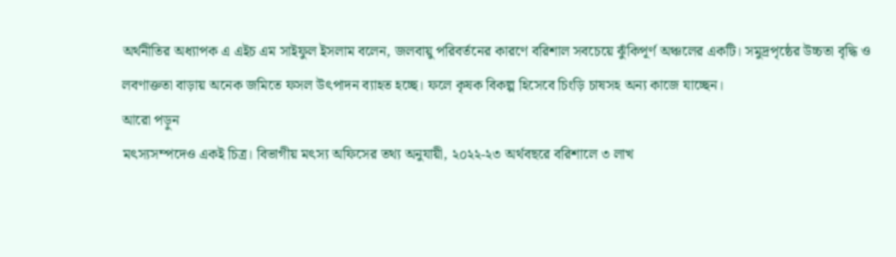অর্থনীতির অধ্যাপক এ এইচ এম সাইফুল ইসলাম বলেন, জলবায়ু পরিবর্তনের কারণে বরিশাল সবচেয়ে ঝুঁকিপূর্ণ অঞ্চলের একটি। সমুদ্রপৃষ্ঠের উচ্চতা বৃদ্ধি ও লবণাক্ততা বাড়ায় অনেক জমিতে ফসল উৎপাদন ব্যাহত হচ্ছে। ফলে কৃষক বিকল্প হিসেবে চিংড়ি চাষসহ অন্য কাজে যাচ্ছেন।
আরো পড়ুন
মৎস্যসম্পদেও একই চিত্র। বিভাগীয় মৎস্য অফিসের তথ্য অনুযায়ী, ২০২২-২৩ অর্থবছরে বরিশালে ৩ লাখ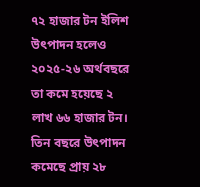৭২ হাজার টন ইলিশ উৎপাদন হলেও ২০২৫-২৬ অর্থবছরে তা কমে হয়েছে ২ লাখ ৬৬ হাজার টন। তিন বছরে উৎপাদন কমেছে প্রায় ২৮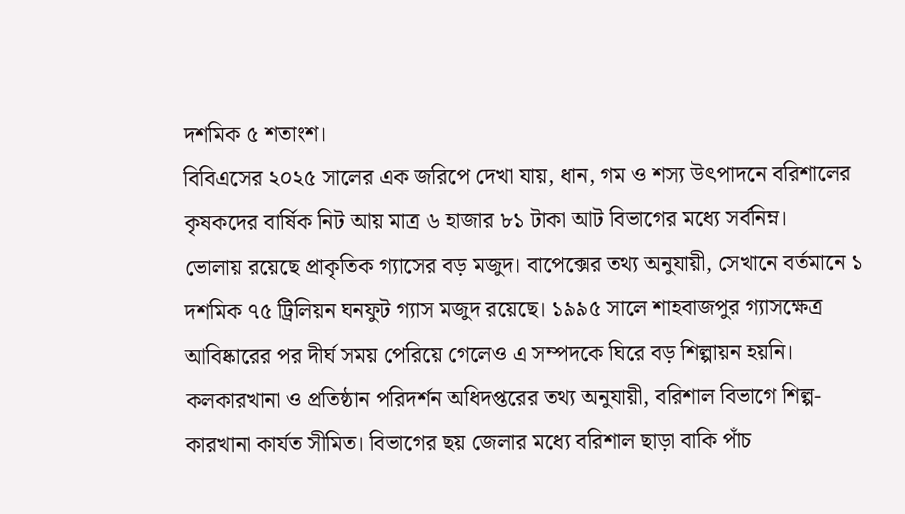দশমিক ৫ শতাংশ।
বিবিএসের ২০২৫ সালের এক জরিপে দেখা যায়, ধান, গম ও শস্য উৎপাদনে বরিশালের কৃষকদের বার্ষিক নিট আয় মাত্র ৬ হাজার ৮১ টাকা আট বিভাগের মধ্যে সর্বনিম্ন।
ভোলায় রয়েছে প্রাকৃতিক গ্যাসের বড় মজুদ। বাপেক্সের তথ্য অনুযায়ী, সেখানে বর্তমানে ১ দশমিক ৭৫ ট্রিলিয়ন ঘনফুট গ্যাস মজুদ রয়েছে। ১৯৯৫ সালে শাহবাজপুর গ্যাসক্ষেত্র আবিষ্কারের পর দীর্ঘ সময় পেরিয়ে গেলেও এ সম্পদকে ঘিরে বড় শিল্পায়ন হয়নি।
কলকারখানা ও প্রতিষ্ঠান পরিদর্শন অধিদপ্তরের তথ্য অনুযায়ী, বরিশাল বিভাগে শিল্প-কারখানা কার্যত সীমিত। বিভাগের ছয় জেলার মধ্যে বরিশাল ছাড়া বাকি পাঁচ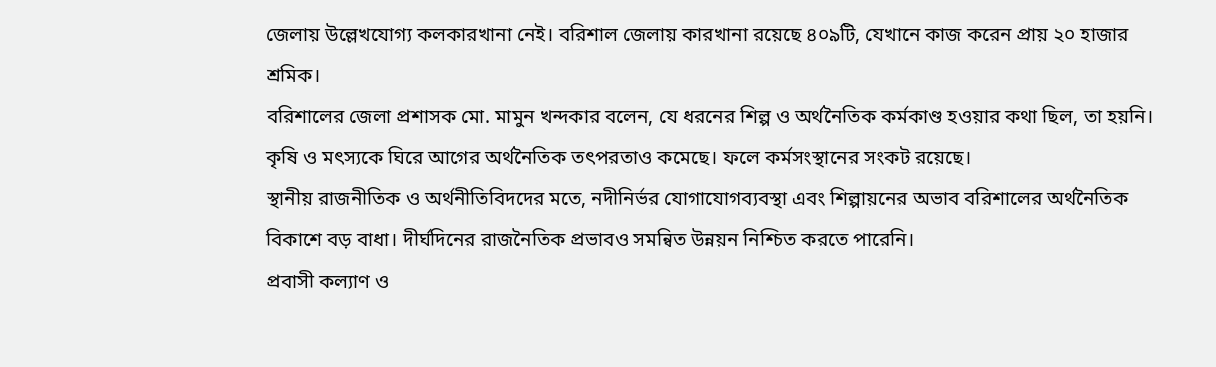জেলায় উল্লেখযোগ্য কলকারখানা নেই। বরিশাল জেলায় কারখানা রয়েছে ৪০৯টি, যেখানে কাজ করেন প্রায় ২০ হাজার শ্রমিক।
বরিশালের জেলা প্রশাসক মো. মামুন খন্দকার বলেন, যে ধরনের শিল্প ও অর্থনৈতিক কর্মকাণ্ড হওয়ার কথা ছিল, তা হয়নি। কৃষি ও মৎস্যকে ঘিরে আগের অর্থনৈতিক তৎপরতাও কমেছে। ফলে কর্মসংস্থানের সংকট রয়েছে।
স্থানীয় রাজনীতিক ও অর্থনীতিবিদদের মতে, নদীনির্ভর যোগাযোগব্যবস্থা এবং শিল্পায়নের অভাব বরিশালের অর্থনৈতিক বিকাশে বড় বাধা। দীর্ঘদিনের রাজনৈতিক প্রভাবও সমন্বিত উন্নয়ন নিশ্চিত করতে পারেনি।
প্রবাসী কল্যাণ ও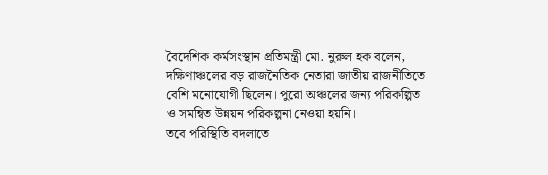বৈদেশিক কর্মসংস্থান প্রতিমন্ত্রী মো. নুরুল হক বলেন, দক্ষিণাঞ্চলের বড় রাজনৈতিক নেতারা জাতীয় রাজনীতিতে বেশি মনোযোগী ছিলেন। পুরো অঞ্চলের জন্য পরিকল্পিত ও সমন্বিত উন্নয়ন পরিকল্পনা নেওয়া হয়নি।
তবে পরিস্থিতি বদলাতে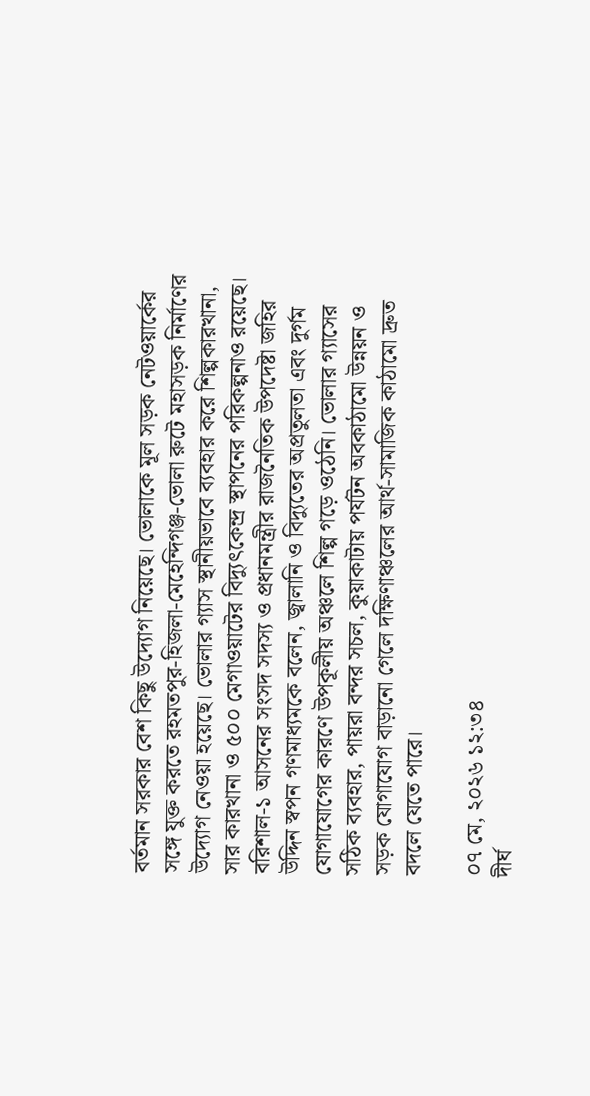বর্তমান সরকার বেশ কিছু উদ্যোগ নিয়েছে। ভোলাকে মূল সড়ক নেটওয়ার্কের সঙ্গে যুক্ত করতে রহমতপুর-হিজলা-মেহেন্দিগঞ্জ-ভোলা রুটে মহাসড়ক নির্মাণের উদ্যোগ নেওয়া হয়েছে। ভোলার গ্যাস স্থানীয়ভাবে ব্যবহার করে শিল্পকারখানা, সার কারখানা ও ৫০০ মেগাওয়াটের বিদ্যুৎকেন্দ্র স্থাপনের পরিকল্পনাও রয়েছে।
বরিশাল-১ আসনের সংসদ সদস্য ও প্রধানমন্ত্রীর রাজনৈতিক উপদেষ্টা জহির উদ্দিন স্বপন গণমাধ্যমকে বলেন, জ্বালানি ও বিদ্যুতের অপ্রতুলতা এবং দুর্গম যোগাযোগের কারণে উপকূলীয় অঞ্চলে শিল্প গড়ে ওঠেনি। ভোলার গ্যাসের সঠিক ব্যবহার, পায়রা বন্দর সচল, কুয়াকাটায় পর্যটন অবকাঠামো উন্নয়ন ও সড়ক যোগাযোগ বাড়ানো গেলে দক্ষিণাঞ্চলের আর্থ-সামাজিক কাঠামো দ্রুত বদলে যেতে পারে।

০৭ মে, ২০২৬ ১২:৩৪
দীর্ঘ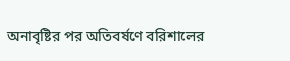অনাবৃষ্টির পর অতিবর্ষণে বরিশালের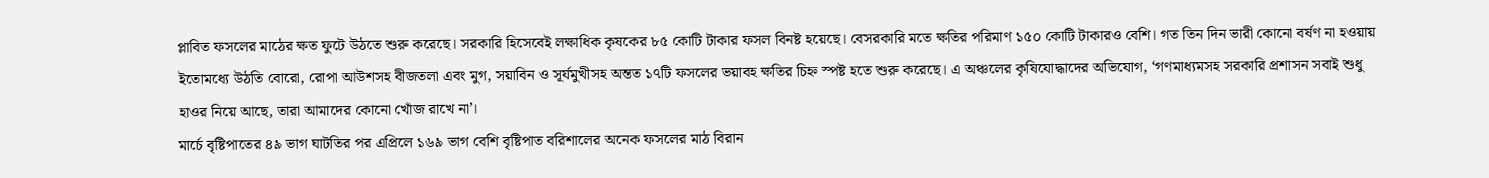প্লাবিত ফসলের মাঠের ক্ষত ফুটে উঠতে শুরু করেছে। সরকারি হিসেবেই লক্ষাধিক কৃষকের ৮৫ কোটি টাকার ফসল বিনষ্ট হয়েছে। বেসরকারি মতে ক্ষতির পরিমাণ ১৫০ কোটি টাকারও বেশি। গত তিন দিন ভারী কোনো বর্ষণ না হওয়ায় ইতোমধ্যে উঠতি বোরো, রোপা আউশসহ বীজতলা এবং মুগ, সয়াবিন ও সূর্যমুখীসহ অন্তত ১৭টি ফসলের ভয়াবহ ক্ষতির চিহ্ন স্পষ্ট হতে শুরু করেছে। এ অঞ্চলের কৃষিযোদ্ধাদের অভিযোগ, ‘গণমাধ্যমসহ সরকারি প্রশাসন সবাই শুধু হাওর নিয়ে আছে, তারা আমাদের কোনো খোঁজ রাখে না’।
মার্চে বৃষ্টিপাতের ৪৯ ভাগ ঘাটতির পর এপ্রিলে ১৬৯ ভাগ বেশি বৃষ্টিপাত বরিশালের অনেক ফসলের মাঠ বিরান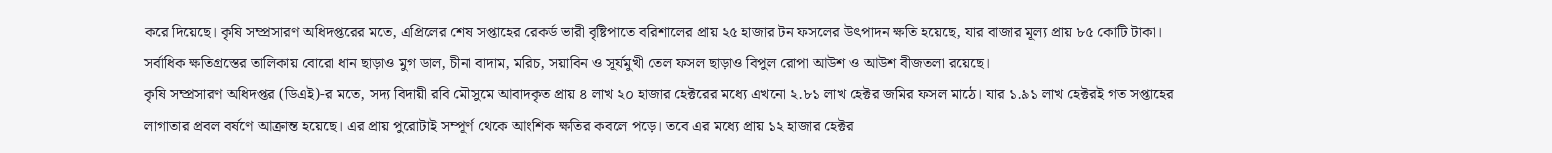করে দিয়েছে। কৃষি সম্প্রসারণ অধিদপ্তরের মতে, এপ্রিলের শেষ সপ্তাহের রেকর্ড ভারী বৃষ্টিপাতে বরিশালের প্রায় ২৫ হাজার টন ফসলের উৎপাদন ক্ষতি হয়েছে, যার বাজার মূল্য প্রায় ৮৫ কোটি টাকা। সর্বাধিক ক্ষতিগ্রস্তের তালিকায় বোরো ধান ছাড়াও মুগ ডাল, চীনা বাদাম, মরিচ, সয়াবিন ও সূর্যমুখী তেল ফসল ছাড়াও বিপুল রোপা আউশ ও আউশ বীজতলা রয়েছে।
কৃষি সম্প্রসারণ অধিদপ্তর (ডিএই)-র মতে, সদ্য বিদায়ী রবি মৌসুমে আবাদকৃত প্রায় ৪ লাখ ২০ হাজার হেক্টরের মধ্যে এখনো ২.৮১ লাখ হেক্টর জমির ফসল মাঠে। যার ১.৯১ লাখ হেক্টরই গত সপ্তাহের লাগাতার প্রবল বর্ষণে আক্রান্ত হয়েছে। এর প্রায় পুরোটাই সম্পূর্ণ থেকে আংশিক ক্ষতির কবলে পড়ে। তবে এর মধ্যে প্রায় ১২ হাজার হেক্টর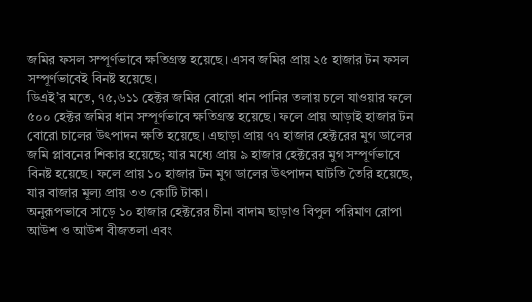জমির ফসল সম্পূর্ণভাবে ক্ষতিগ্রস্ত হয়েছে। এসব জমির প্রায় ২৫ হাজার টন ফসল সম্পূর্ণভাবেই বিনষ্ট হয়েছে।
ডিএই’র মতে, ৭৫,৬১১ হেক্টর জমির বোরো ধান পানির তলায় চলে যাওয়ার ফলে ৫০০ হেক্টর জমির ধান সম্পূর্ণভাবে ক্ষতিগ্রস্ত হয়েছে। ফলে প্রায় আড়াই হাজার টন বোরো চালের উৎপাদন ক্ষতি হয়েছে। এছাড়া প্রায় ৭৭ হাজার হেক্টরের মুগ ডালের জমি প্লাবনের শিকার হয়েছে; যার মধ্যে প্রায় ৯ হাজার হেক্টরের মুগ সম্পূর্ণভাবে বিনষ্ট হয়েছে। ফলে প্রায় ১০ হাজার টন মুগ ডালের উৎপাদন ঘাটতি তৈরি হয়েছে, যার বাজার মূল্য প্রায় ৩৩ কোটি টাকা।
অনুরূপভাবে সাড়ে ১০ হাজার হেক্টরের চীনা বাদাম ছাড়াও বিপুল পরিমাণ রোপা আউশ ও আউশ বীজতলা এবং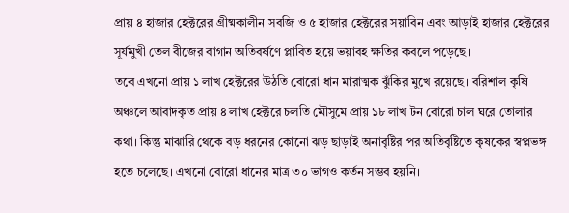প্রায় ৪ হাজার হেক্টরের গ্রীষ্মকালীন সবজি ও ৫ হাজার হেক্টরের সয়াবিন এবং আড়াই হাজার হেক্টরের সূর্যমুখী তেল বীজের বাগান অতিবর্ষণে প্লাবিত হয়ে ভয়াবহ ক্ষতির কবলে পড়েছে।
তবে এখনো প্রায় ১ লাখ হেক্টরের উঠতি বোরো ধান মারাত্মক ঝুঁকির মুখে রয়েছে। বরিশাল কৃষি অঞ্চলে আবাদকৃত প্রায় ৪ লাখ হেক্টরে চলতি মৌসুমে প্রায় ১৮ লাখ টন বোরো চাল ঘরে তোলার কথা। কিন্তু মাঝারি থেকে বড় ধরনের কোনো ঝড় ছাড়াই অনাবৃষ্টির পর অতিবৃষ্টিতে কৃষকের স্বপ্নভঙ্গ হতে চলেছে। এখনো বোরো ধানের মাত্র ৩০ ভাগও কর্তন সম্ভব হয়নি।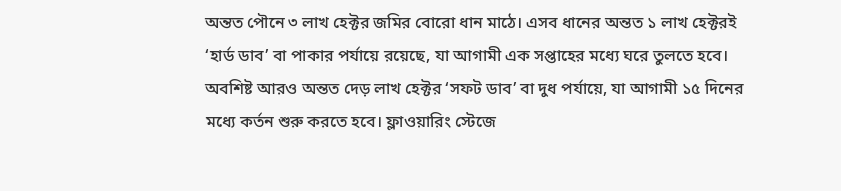অন্তত পৌনে ৩ লাখ হেক্টর জমির বোরো ধান মাঠে। এসব ধানের অন্তত ১ লাখ হেক্টরই ‘হার্ড ডাব’ বা পাকার পর্যায়ে রয়েছে, যা আগামী এক সপ্তাহের মধ্যে ঘরে তুলতে হবে। অবশিষ্ট আরও অন্তত দেড় লাখ হেক্টর ‘সফট ডাব’ বা দুধ পর্যায়ে, যা আগামী ১৫ দিনের মধ্যে কর্তন শুরু করতে হবে। ফ্লাওয়ারিং স্টেজে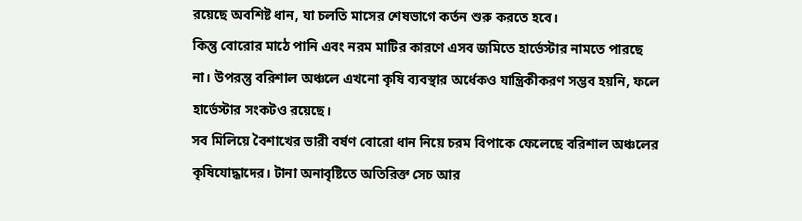রয়েছে অবশিষ্ট ধান, যা চলতি মাসের শেষভাগে কর্তন শুরু করতে হবে।
কিন্তু বোরোর মাঠে পানি এবং নরম মাটির কারণে এসব জমিতে হার্ভেস্টার নামতে পারছে না। উপরন্তু বরিশাল অঞ্চলে এখনো কৃষি ব্যবস্থার অর্ধেকও যান্ত্রিকীকরণ সম্ভব হয়নি, ফলে হার্ভেস্টার সংকটও রয়েছে।
সব মিলিয়ে বৈশাখের ভারী বর্ষণ বোরো ধান নিয়ে চরম বিপাকে ফেলেছে বরিশাল অঞ্চলের কৃষিযোদ্ধাদের। টানা অনাবৃষ্টিতে অতিরিক্ত সেচ আর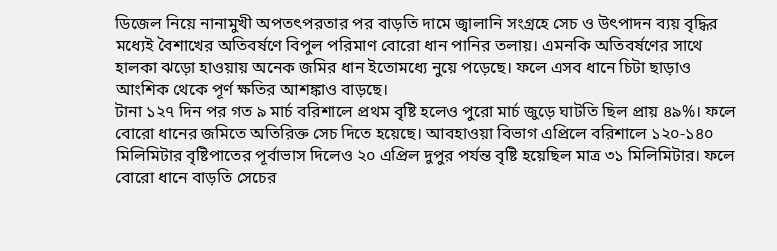ডিজেল নিয়ে নানামুখী অপতৎপরতার পর বাড়তি দামে জ্বালানি সংগ্রহে সেচ ও উৎপাদন ব্যয় বৃদ্ধির মধ্যেই বৈশাখের অতিবর্ষণে বিপুল পরিমাণ বোরো ধান পানির তলায়। এমনকি অতিবর্ষণের সাথে হালকা ঝড়ো হাওয়ায় অনেক জমির ধান ইতোমধ্যে নুয়ে পড়েছে। ফলে এসব ধানে চিটা ছাড়াও আংশিক থেকে পূর্ণ ক্ষতির আশঙ্কাও বাড়ছে।
টানা ১২৭ দিন পর গত ৯ মার্চ বরিশালে প্রথম বৃষ্টি হলেও পুরো মার্চ জুড়ে ঘাটতি ছিল প্রায় ৪৯%। ফলে বোরো ধানের জমিতে অতিরিক্ত সেচ দিতে হয়েছে। আবহাওয়া বিভাগ এপ্রিলে বরিশালে ১২০-১৪০ মিলিমিটার বৃষ্টিপাতের পূর্বাভাস দিলেও ২০ এপ্রিল দুপুর পর্যন্ত বৃষ্টি হয়েছিল মাত্র ৩১ মিলিমিটার। ফলে বোরো ধানে বাড়তি সেচের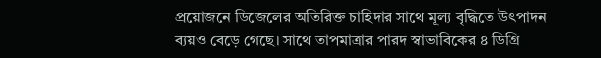প্রয়োজনে ডিজেলের অতিরিক্ত চাহিদার সাথে মূল্য বৃদ্ধিতে উৎপাদন ব্যয়ও বেড়ে গেছে। সাথে তাপমাত্রার পারদ স্বাভাবিকের ৪ ডিগ্রি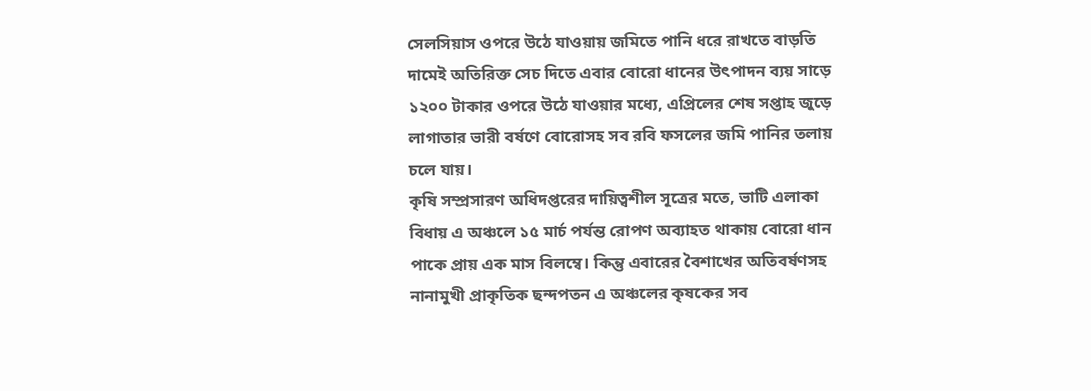সেলসিয়াস ওপরে উঠে যাওয়ায় জমিতে পানি ধরে রাখতে বাড়তি দামেই অতিরিক্ত সেচ দিতে এবার বোরো ধানের উৎপাদন ব্যয় সাড়ে ১২০০ টাকার ওপরে উঠে যাওয়ার মধ্যে, এপ্রিলের শেষ সপ্তাহ জুড়ে লাগাতার ভারী বর্ষণে বোরোসহ সব রবি ফসলের জমি পানির তলায় চলে যায়।
কৃষি সম্প্রসারণ অধিদপ্তরের দায়িত্বশীল সূত্রের মতে, ভাটি এলাকা বিধায় এ অঞ্চলে ১৫ মার্চ পর্যন্ত রোপণ অব্যাহত থাকায় বোরো ধান পাকে প্রায় এক মাস বিলম্বে। কিন্তু এবারের বৈশাখের অতিবর্ষণসহ নানামুখী প্রাকৃতিক ছন্দপতন এ অঞ্চলের কৃষকের সব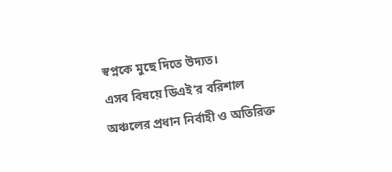স্বপ্নকে মুছে দিতে উদ্যত।
এসব বিষয়ে ডিএই’র বরিশাল অঞ্চলের প্রধান নির্বাহী ও অতিরিক্ত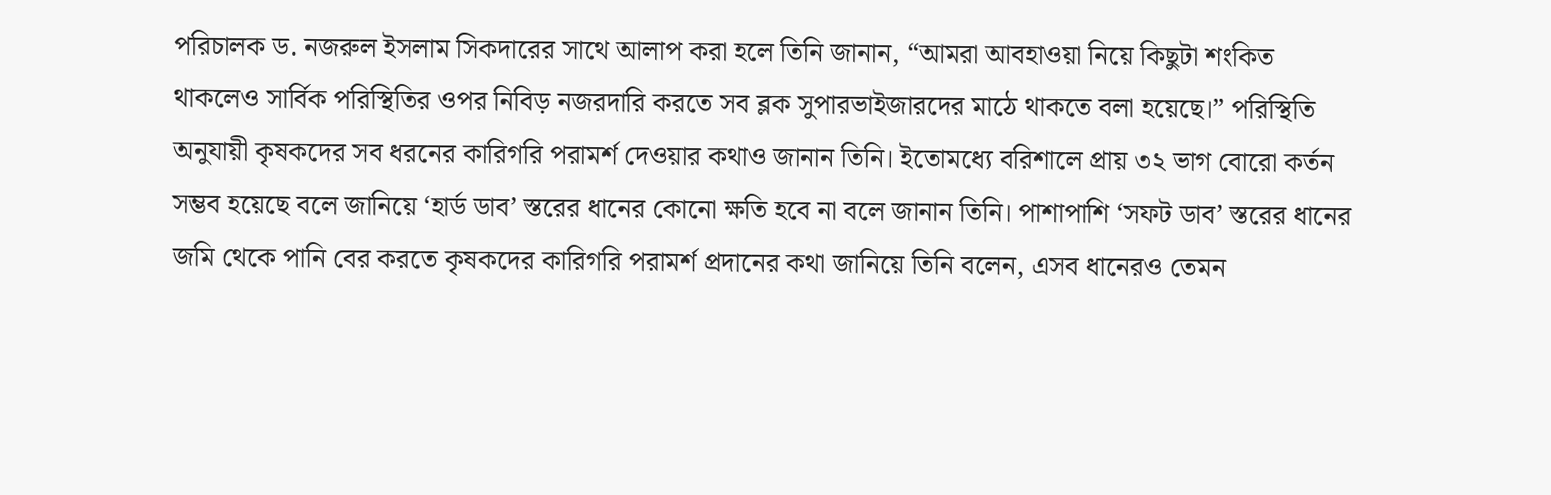পরিচালক ড. নজরুল ইসলাম সিকদারের সাথে আলাপ করা হলে তিনি জানান, “আমরা আবহাওয়া নিয়ে কিছুটা শংকিত থাকলেও সার্বিক পরিস্থিতির ওপর নিবিড় নজরদারি করতে সব ব্লক সুপারভাইজারদের মাঠে থাকতে বলা হয়েছে।” পরিস্থিতি অনুযায়ী কৃষকদের সব ধরনের কারিগরি পরামর্শ দেওয়ার কথাও জানান তিনি। ইতোমধ্যে বরিশালে প্রায় ৩২ ভাগ বোরো কর্তন সম্ভব হয়েছে বলে জানিয়ে ‘হার্ড ডাব’ স্তরের ধানের কোনো ক্ষতি হবে না বলে জানান তিনি। পাশাপাশি ‘সফট ডাব’ স্তরের ধানের জমি থেকে পানি বের করতে কৃষকদের কারিগরি পরামর্শ প্রদানের কথা জানিয়ে তিনি বলেন, এসব ধানেরও তেমন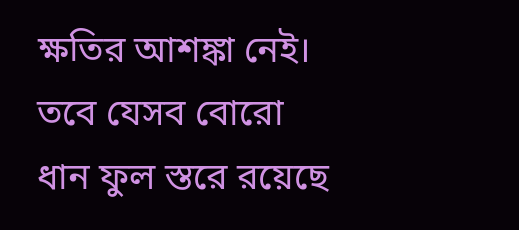ক্ষতির আশঙ্কা নেই। তবে যেসব বোরো ধান ফুল স্তরে রয়েছে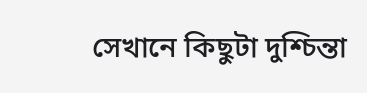সেখানে কিছুটা দুশ্চিন্তা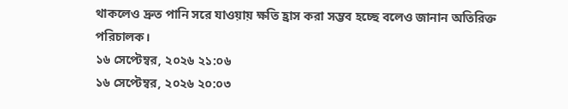থাকলেও দ্রুত পানি সরে যাওয়ায় ক্ষতি হ্রাস করা সম্ভব হচ্ছে বলেও জানান অতিরিক্ত পরিচালক।
১৬ সেপ্টেম্বর, ২০২৬ ২১:০৬
১৬ সেপ্টেম্বর, ২০২৬ ২০:০৩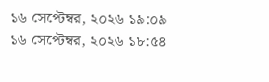১৬ সেপ্টেম্বর, ২০২৬ ১৯:০৯
১৬ সেপ্টেম্বর, ২০২৬ ১৮:৫৪